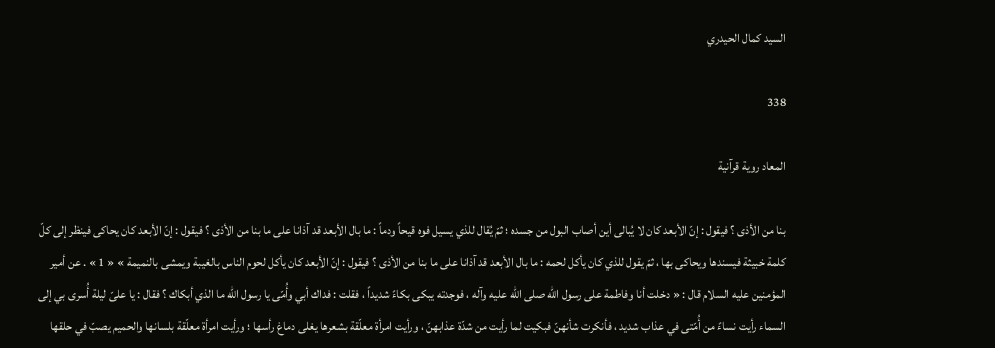السيد كمال الحيدري

338

المعاد روية قرآنية

بنا من الأذى ؟ فيقول : إنّ الأبعد كان لا يُبالى أين أصاب البول من جسده ؛ ثمّ يُقال للذي يسيل فوه قيحاً ودماً : ما بال الأبعد قد آذانا على ما بنا من الأذى ؟ فيقول : إنّ الأبعد كان يحاكى فينظر إلى كلّ كلمة خبيثة فيسندها ويحاكى بها ، ثمّ يقول للذي كان يأكل لحمه : ما بال الأبعد قد آذانا على ما بنا من الأذى ؟ فيقول : إنّ الأبعد كان يأكل لحوم الناس بالغيبة ويمشى بالنميمة » « 1 » . عن أمير المؤمنين عليه السلام قال : « دخلت أنا وفاطمة على رسول الله صلى الله عليه وآله ، فوجدته يبكى بكاءً شديداً ، فقلت : فداك أبي وأُمّى يا رسول الله ما الذي أبكاك ؟ فقال : يا علىّ ليلة أُسرى بي إلى السماء رأيت نساءً من أُمّتى في عذاب شديد ، فأنكرت شأنهنّ فبكيت لما رأيت من شدّة عذابهنّ ، ورأيت امرأة معلّقة بشعرها يغلى دماغ رأسها ؛ ورأيت امرأة معلّقة بلسانها والحميم يصبّ في حلقها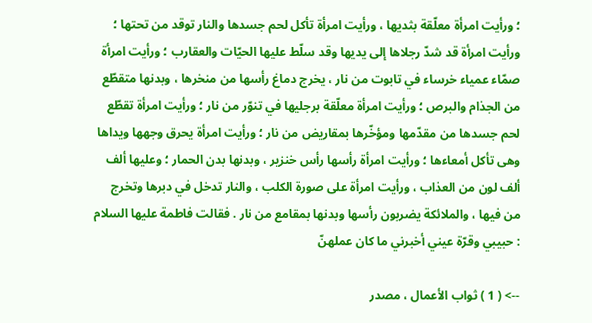؛ ورأيت امرأة معلّقة بثديها ، ورأيت امرأة تأكل لحم جسدها والنار توقد من تحتها ؛ ورأيت امرأة قد شدّ رجلاها إلى يديها وقد سلّط عليها الحيّات والعقارب ؛ ورأيت امرأة صمّاء عمياء خرساء في تابوت من نار ، يخرج دماغ رأسها من منخرها ، وبدنها متقطّع من الجذام والبرص ؛ ورأيت امرأة معلّقة برجليها في تنوّر من نار ؛ ورأيت امرأة تقطّع لحم جسدها من مقدّمها ومؤخّرها بمقاريض من نار ؛ ورأيت امرأة يحرق وجهها ويداها وهى تأكل أمعاءها ؛ ورأيت امرأة رأسها رأس خنزير ، وبدنها بدن الحمار ؛ وعليها ألف ألف لون من العذاب ، ورأيت امرأة على صورة الكلب ، والنار تدخل في دبرها وتخرج من فيها ، والملائكة يضربون رأسها وبدنها بمقامع من نار . فقالت فاطمة عليها السلام : حبيبي وقرّة عيني أخبرني ما كان عملهنّ

--> ( 1 ) ثواب الأعمال ، مصدر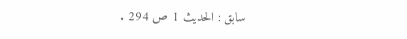سابق : الحديث 1 ص 294 .